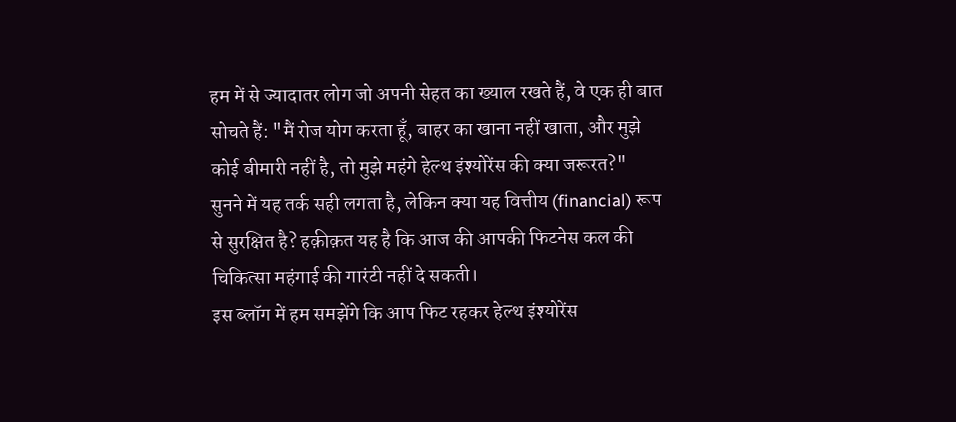हम में से ज्यादातर लोग जो अपनी सेहत का ख्याल रखते हैं, वे एक ही बात सोचते हैं: "मैं रोज योग करता हूँ, बाहर का खाना नहीं खाता, और मुझे कोई बीमारी नहीं है, तो मुझे महंगे हेल्थ इंश्योरेंस की क्या जरूरत?"
सुनने में यह तर्क सही लगता है, लेकिन क्या यह वित्तीय (financial) रूप से सुरक्षित है? हक़ीक़त यह है कि आज की आपकी फिटनेस कल की चिकित्सा महंगाई की गारंटी नहीं दे सकती।
इस ब्लॉग में हम समझेंगे कि आप फिट रहकर हेल्थ इंश्योरेंस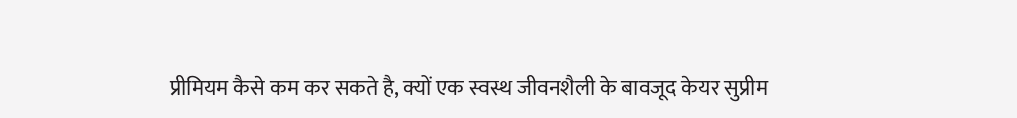प्रीमियम कैसे कम कर सकते है, क्यों एक स्वस्थ जीवनशैली के बावजूद केयर सुप्रीम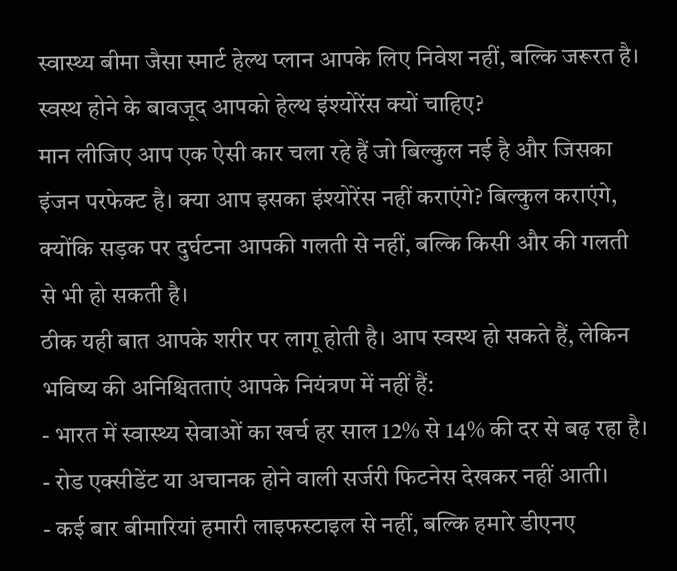स्वास्थ्य बीमा जैसा स्मार्ट हेल्थ प्लान आपके लिए निवेश नहीं, बल्कि जरूरत है।
स्वस्थ होने के बावजूद आपको हेल्थ इंश्योरेंस क्यों चाहिए?
मान लीजिए आप एक ऐसी कार चला रहे हैं जो बिल्कुल नई है और जिसका इंजन परफेक्ट है। क्या आप इसका इंश्योरेंस नहीं कराएंगे? बिल्कुल कराएंगे, क्योंकि सड़क पर दुर्घटना आपकी गलती से नहीं, बल्कि किसी और की गलती से भी हो सकती है।
ठीक यही बात आपके शरीर पर लागू होती है। आप स्वस्थ हो सकते हैं, लेकिन भविष्य की अनिश्चितताएं आपके नियंत्रण में नहीं हैं:
- भारत में स्वास्थ्य सेवाओं का खर्च हर साल 12% से 14% की दर से बढ़ रहा है।
- रोड एक्सीडेंट या अचानक होने वाली सर्जरी फिटनेस देखकर नहीं आती।
- कई बार बीमारियां हमारी लाइफस्टाइल से नहीं, बल्कि हमारे डीएनए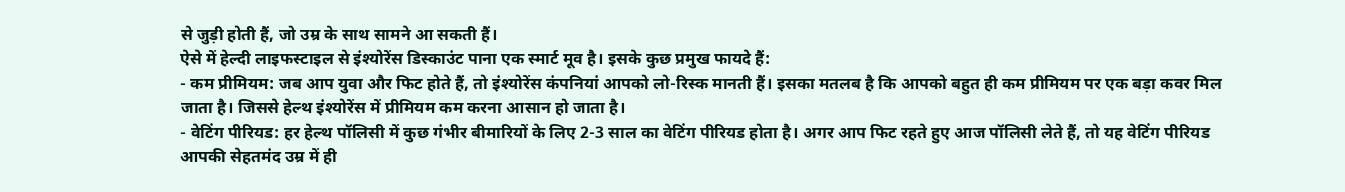से जुड़ी होती हैं, जो उम्र के साथ सामने आ सकती हैं।
ऐसे में हेल्दी लाइफस्टाइल से इंश्योरेंस डिस्काउंट पाना एक स्मार्ट मूव है। इसके कुछ प्रमुख फायदे हैं:
- कम प्रीमियम: जब आप युवा और फिट होते हैं, तो इंश्योरेंस कंपनियां आपको लो-रिस्क मानती हैं। इसका मतलब है कि आपको बहुत ही कम प्रीमियम पर एक बड़ा कवर मिल जाता है। जिससे हेल्थ इंश्योरेंस में प्रीमियम कम करना आसान हो जाता है।
- वेटिंग पीरियड: हर हेल्थ पॉलिसी में कुछ गंभीर बीमारियों के लिए 2-3 साल का वेटिंग पीरियड होता है। अगर आप फिट रहते हुए आज पॉलिसी लेते हैं, तो यह वेटिंग पीरियड आपकी सेहतमंद उम्र में ही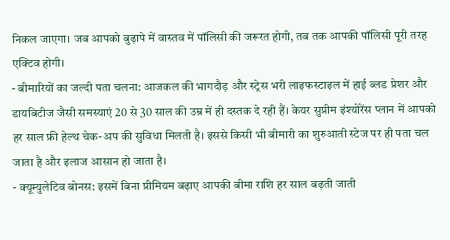निकल जाएगा। जब आपको बुढ़ापे में वास्तव में पॉलिसी की जरूरत होगी, तब तक आपकी पॉलिसी पूरी तरह एक्टिव होगी।
- बीमारियों का जल्दी पता चलना: आजकल की भागदौड़ और स्ट्रेस भरी लाइफस्टाइल में हाई ब्लड प्रेशर और डायबिटीज जैसी समस्याएं 20 से 30 साल की उम्र में ही दस्तक दे रही हैं। केयर सुप्रीम इंश्योरेंस प्लान में आपको हर साल फ्री हेल्थ चेक-अप की सुविधा मिलती है। इससे किसी भी बीमारी का शुरुआती स्टेज पर ही पता चल जाता है और इलाज आसान हो जाता है।
- क्यूम्युलेटिव बोनस: इसमें बिना प्रीमियम बढ़ाए आपकी बीमा राशि हर साल बढ़ती जाती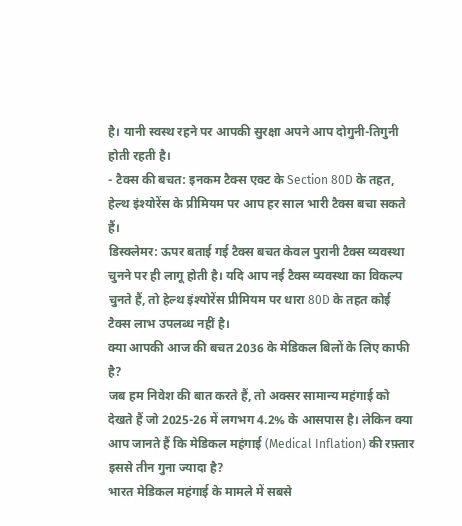है। यानी स्वस्थ रहने पर आपकी सुरक्षा अपने आप दोगुनी-तिगुनी होती रहती है।
- टैक्स की बचत: इनकम टैक्स एक्ट के Section 80D के तहत, हेल्थ इंश्योरेंस के प्रीमियम पर आप हर साल भारी टैक्स बचा सकते हैं।
डिस्क्लेमर: ऊपर बताई गई टैक्स बचत केवल पुरानी टैक्स व्यवस्था चुनने पर ही लागू होती है। यदि आप नई टैक्स व्यवस्था का विकल्प चुनते हैं, तो हेल्थ इंश्योरेंस प्रीमियम पर धारा 80D के तहत कोई टैक्स लाभ उपलब्ध नहीं है।
क्या आपकी आज की बचत 2036 के मेडिकल बिलों के लिए काफी है?
जब हम निवेश की बात करते हैं, तो अक्सर सामान्य महंगाई को देखते हैं जो 2025-26 में लगभग 4.2% के आसपास है। लेकिन क्या आप जानते हैं कि मेडिकल महंगाई (Medical Inflation) की रफ़्तार इससे तीन गुना ज्यादा है?
भारत मेडिकल महंगाई के मामले में सबसे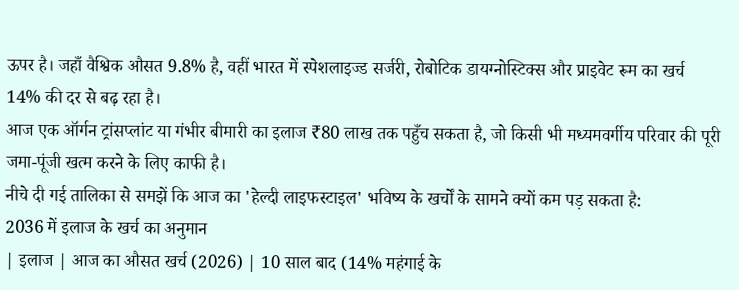ऊपर है। जहाँ वैश्विक औसत 9.8% है, वहीं भारत में स्पेशलाइज्ड सर्जरी, रोबोटिक डायग्नोस्टिक्स और प्राइवेट रूम का खर्च 14% की दर से बढ़ रहा है।
आज एक ऑर्गन ट्रांसप्लांट या गंभीर बीमारी का इलाज ₹80 लाख तक पहुँच सकता है, जो किसी भी मध्यमवर्गीय परिवार की पूरी जमा-पूंजी खत्म करने के लिए काफी है।
नीचे दी गई तालिका से समझें कि आज का 'हेल्दी लाइफस्टाइल' भविष्य के खर्चों के सामने क्यों कम पड़ सकता है:
2036 में इलाज के खर्च का अनुमान
| इलाज | आज का औसत खर्च (2026) | 10 साल बाद (14% महंगाई के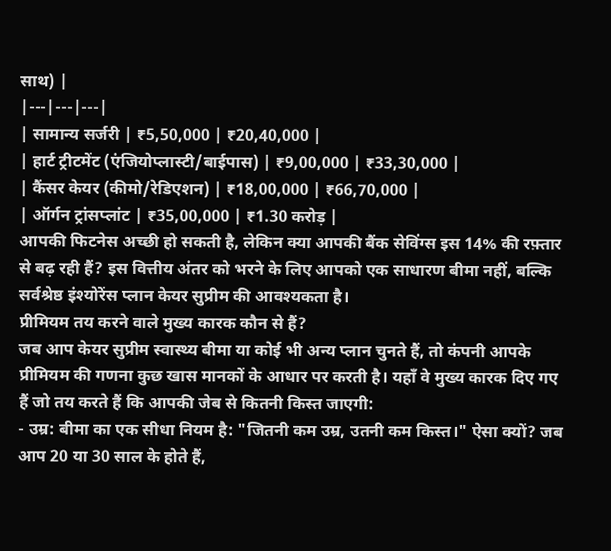साथ) |
|---|---|---|
| सामान्य सर्जरी | ₹5,50,000 | ₹20,40,000 |
| हार्ट ट्रीटमेंट (एंजियोप्लास्टी/बाईपास) | ₹9,00,000 | ₹33,30,000 |
| कैंसर केयर (कीमो/रेडिएशन) | ₹18,00,000 | ₹66,70,000 |
| ऑर्गन ट्रांसप्लांट | ₹35,00,000 | ₹1.30 करोड़ |
आपकी फिटनेस अच्छी हो सकती है, लेकिन क्या आपकी बैंक सेविंग्स इस 14% की रफ़्तार से बढ़ रही हैं? इस वित्तीय अंतर को भरने के लिए आपको एक साधारण बीमा नहीं, बल्कि सर्वश्रेष्ठ इंश्योरेंस प्लान केयर सुप्रीम की आवश्यकता है।
प्रीमियम तय करने वाले मुख्य कारक कौन से हैं?
जब आप केयर सुप्रीम स्वास्थ्य बीमा या कोई भी अन्य प्लान चुनते हैं, तो कंपनी आपके प्रीमियम की गणना कुछ खास मानकों के आधार पर करती है। यहाँ वे मुख्य कारक दिए गए हैं जो तय करते हैं कि आपकी जेब से कितनी किस्त जाएगी:
- उम्र: बीमा का एक सीधा नियम है: "जितनी कम उम्र, उतनी कम किस्त।" ऐसा क्यों? जब आप 20 या 30 साल के होते हैं,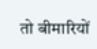तो बीमारियों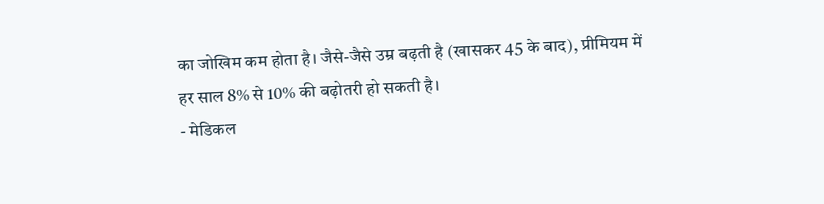का जोखिम कम होता है। जैसे-जैसे उम्र बढ़ती है (खासकर 45 के बाद), प्रीमियम में हर साल 8% से 10% की बढ़ोतरी हो सकती है।
- मेडिकल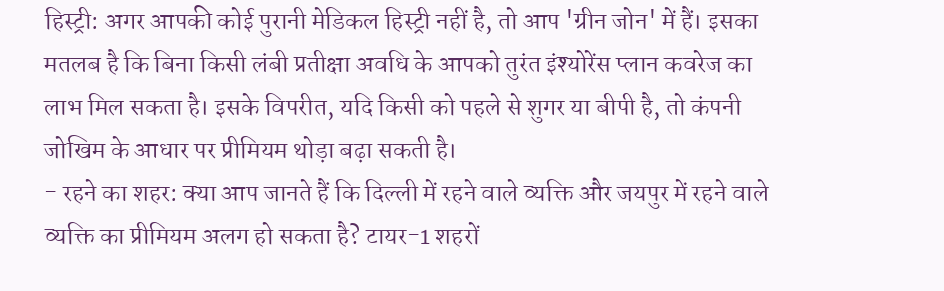हिस्ट्री: अगर आपकी कोई पुरानी मेडिकल हिस्ट्री नहीं है, तो आप 'ग्रीन जोन' में हैं। इसका मतलब है कि बिना किसी लंबी प्रतीक्षा अवधि के आपको तुरंत इंश्योरेंस प्लान कवरेज का लाभ मिल सकता है। इसके विपरीत, यदि किसी को पहले से शुगर या बीपी है, तो कंपनी जोखिम के आधार पर प्रीमियम थोड़ा बढ़ा सकती है।
- रहने का शहर: क्या आप जानते हैं कि दिल्ली में रहने वाले व्यक्ति और जयपुर में रहने वाले व्यक्ति का प्रीमियम अलग हो सकता है? टायर-1 शहरों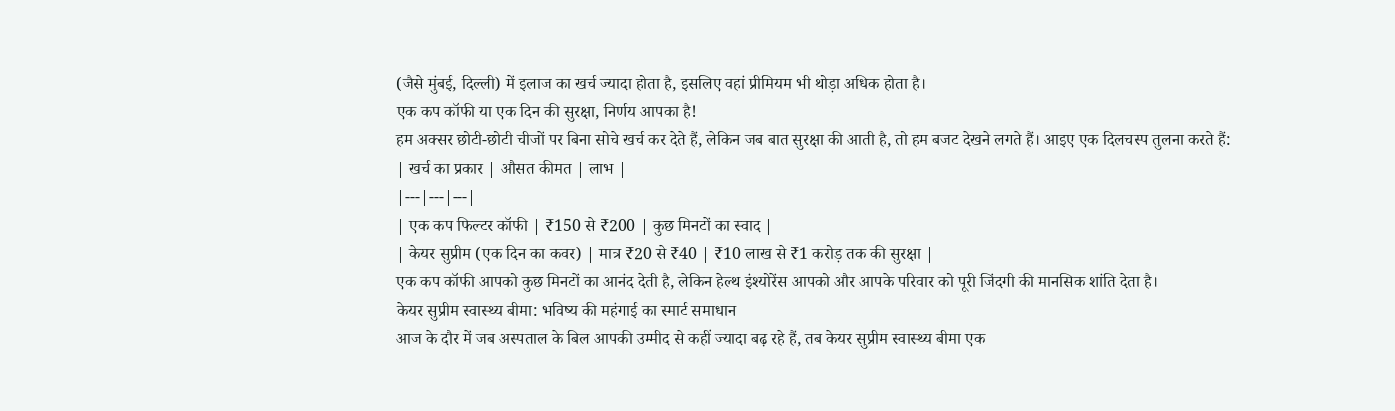(जैसे मुंबई, दिल्ली) में इलाज का खर्च ज्यादा होता है, इसलिए वहां प्रीमियम भी थोड़ा अधिक होता है।
एक कप कॉफी या एक दिन की सुरक्षा, निर्णय आपका है!
हम अक्सर छोटी-छोटी चीजों पर बिना सोचे खर्च कर देते हैं, लेकिन जब बात सुरक्षा की आती है, तो हम बजट देखने लगते हैं। आइए एक दिलचस्प तुलना करते हैं:
| खर्च का प्रकार | औसत कीमत | लाभ |
|---|---|---|
| एक कप फिल्टर कॉफी | ₹150 से ₹200 | कुछ मिनटों का स्वाद |
| केयर सुप्रीम (एक दिन का कवर) | मात्र ₹20 से ₹40 | ₹10 लाख से ₹1 करोड़ तक की सुरक्षा |
एक कप कॉफी आपको कुछ मिनटों का आनंद देती है, लेकिन हेल्थ इंश्योरेंस आपको और आपके परिवार को पूरी जिंदगी की मानसिक शांति देता है।
केयर सुप्रीम स्वास्थ्य बीमा: भविष्य की महंगाई का स्मार्ट समाधान
आज के दौर में जब अस्पताल के बिल आपकी उम्मीद से कहीं ज्यादा बढ़ रहे हैं, तब केयर सुप्रीम स्वास्थ्य बीमा एक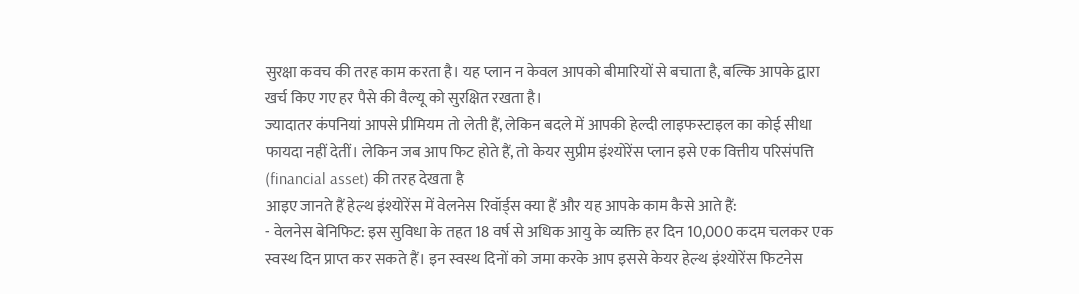सुरक्षा कवच की तरह काम करता है। यह प्लान न केवल आपको बीमारियों से बचाता है, बल्कि आपके द्वारा खर्च किए गए हर पैसे की वैल्यू को सुरक्षित रखता है।
ज्यादातर कंपनियां आपसे प्रीमियम तो लेती हैं, लेकिन बदले में आपकी हेल्दी लाइफस्टाइल का कोई सीधा फायदा नहीं देतीं। लेकिन जब आप फिट होते हैं, तो केयर सुप्रीम इंश्योरेंस प्लान इसे एक वित्तीय परिसंपत्ति (financial asset) की तरह देखता है
आइए जानते हैं हेल्थ इंश्योरेंस में वेलनेस रिवॉर्ड्स क्या हैं और यह आपके काम कैसे आते हैं:
- वेलनेस बेनिफिट: इस सुविधा के तहत 18 वर्ष से अधिक आयु के व्यक्ति हर दिन 10,000 कदम चलकर एक स्वस्थ दिन प्राप्त कर सकते हैं। इन स्वस्थ दिनों को जमा करके आप इससे केयर हेल्थ इंश्योरेंस फिटनेस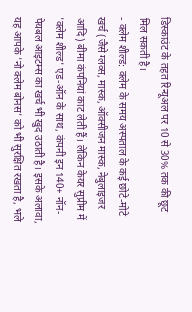डिस्काउंट के तहत रिन्यूअल पर 10 से 30% तक की छूट मिल सकती है।
- क्लेम शील्ड: क्लेम के समय अस्पताल के कई छोटे-मोटे खर्च (जैसे ग्लव्स, मास्क, ऑक्सीजन मास्क, नेबुलाइजर आदि) बीमा कंपनियां काट लेती हैं। लेकिन केयर सुप्रीम में 'क्लेम शील्ड' एड-ऑन के साथ, कंपनी इन 140+ नॉन-पेयबल आइटम्स का खर्च भी खुद उठाती है। इसके अलावा, यह आपके 'नो क्लेम बोनस' को भी सुरक्षित रखता है, भले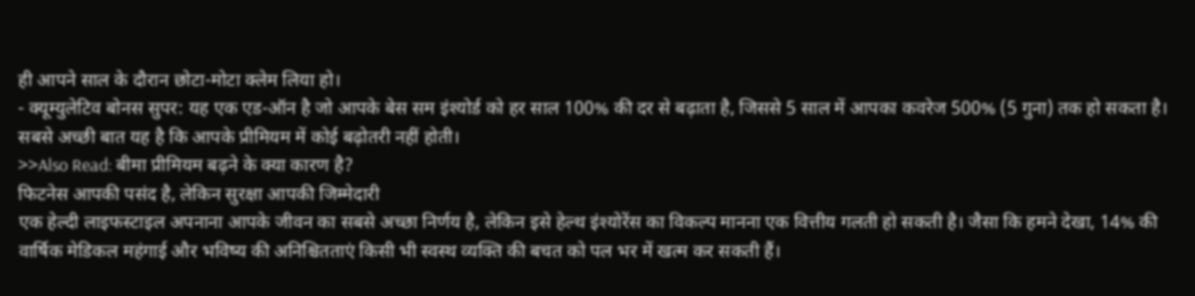ही आपने साल के दौरान छोटा-मोटा क्लेम लिया हो।
- क्यूम्युलेटिव बोनस सुपर: यह एक एड-ऑन है जो आपके बेस सम इंश्योर्ड को हर साल 100% की दर से बढ़ाता है, जिससे 5 साल में आपका कवरेज 500% (5 गुना) तक हो सकता है। सबसे अच्छी बात यह है कि आपके प्रीमियम में कोई बढ़ोतरी नहीं होती।
>>Also Read: बीमा प्रीमियम बढ़ने के क्या कारण है?
फिटनेस आपकी पसंद है, लेकिन सुरक्षा आपकी जिम्मेदारी
एक हेल्दी लाइफस्टाइल अपनाना आपके जीवन का सबसे अच्छा निर्णय है, लेकिन इसे हेल्थ इंश्योरेंस का विकल्प मानना एक वित्तीय गलती हो सकती है। जैसा कि हमने देखा, 14% की वार्षिक मेडिकल महंगाई और भविष्य की अनिश्चितताएं किसी भी स्वस्थ व्यक्ति की बचत को पल भर में खत्म कर सकती हैं।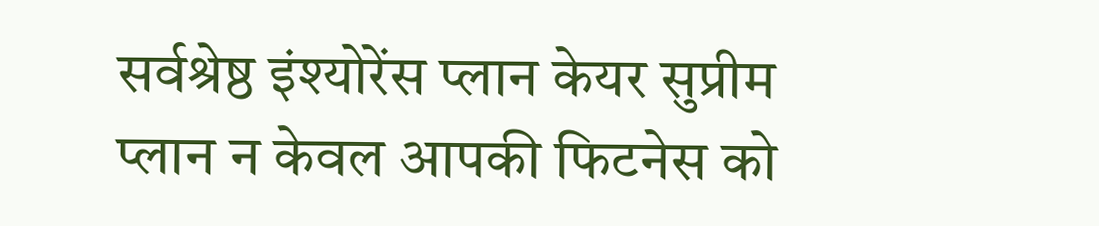सर्वश्रेष्ठ इंश्योरेंस प्लान केयर सुप्रीम प्लान न केवल आपकी फिटनेस को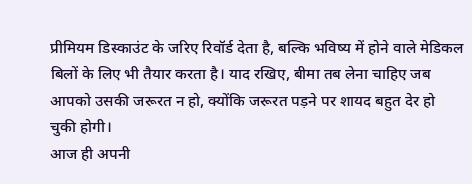प्रीमियम डिस्काउंट के जरिए रिवॉर्ड देता है, बल्कि भविष्य में होने वाले मेडिकल बिलों के लिए भी तैयार करता है। याद रखिए, बीमा तब लेना चाहिए जब आपको उसकी जरूरत न हो, क्योंकि जरूरत पड़ने पर शायद बहुत देर हो चुकी होगी।
आज ही अपनी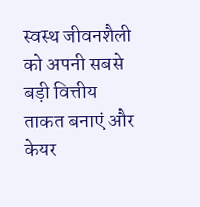स्वस्थ जीवनशैली को अपनी सबसे बड़ी वित्तीय ताकत बनाएं और केयर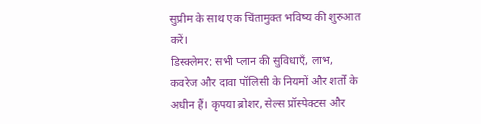सुप्रीम के साथ एक चिंतामुक्त भविष्य की शुरुआत करें।
डिस्क्लेमर: सभी प्लान की सुविधाएँ, लाभ, कवरेज और दावा पॉलिसी के नियमों और शर्तों के अधीन हैं। कृपया ब्रोशर, सेल्स प्रॉस्पेक्टस और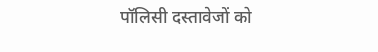पॉलिसी दस्तावेजों को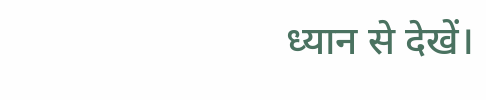ध्यान से देखें।